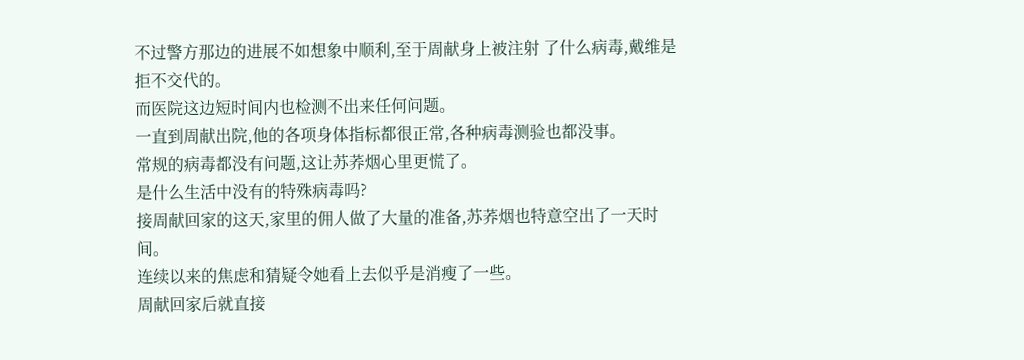不过警方那边的进展不如想象中顺利,至于周献身上被注射 了什么病毒,戴维是拒不交代的。
而医院这边短时间内也检测不出来任何问题。
一直到周献出院,他的各项身体指标都很正常,各种病毒测验也都没事。
常规的病毒都没有问题,这让苏荞烟心里更慌了。
是什么生活中没有的特殊病毒吗?
接周献回家的这天,家里的佣人做了大量的准备,苏荞烟也特意空出了一天时间。
连续以来的焦虑和猜疑令她看上去似乎是消瘦了一些。
周献回家后就直接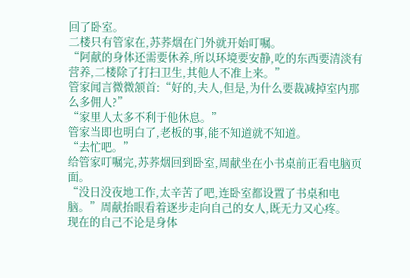回了卧室。
二楼只有管家在,苏荞烟在门外就开始叮嘱。
“阿献的身体还需要休养,所以环境要安静,吃的东西要清淡有营养,二楼除了打扫卫生,其他人不准上来。”
管家闻言微微颔首:“好的,夫人,但是,为什么要裁减掉室内那么多佣人?”
“家里人太多不利于他休息。”
管家当即也明白了,老板的事,能不知道就不知道。
“去忙吧。”
给管家叮嘱完,苏荞烟回到卧室,周献坐在小书桌前正看电脑页面。
“没日没夜地工作,太辛苦了吧,连卧室都设置了书桌和电脑。”周献抬眼看着逐步走向自己的女人,既无力又心疼。
现在的自己不论是身体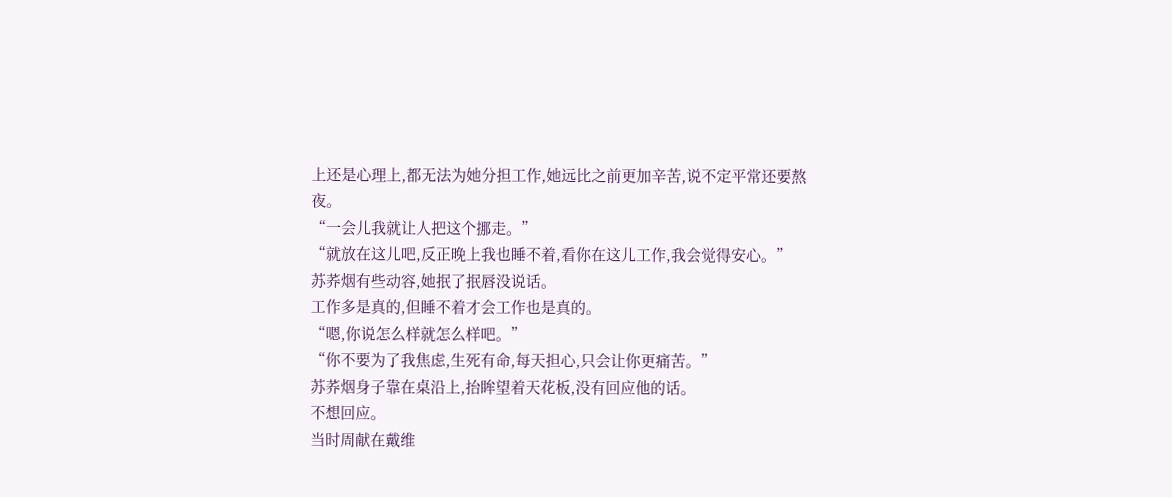上还是心理上,都无法为她分担工作,她远比之前更加辛苦,说不定平常还要熬夜。
“一会儿我就让人把这个挪走。”
“就放在这儿吧,反正晚上我也睡不着,看你在这儿工作,我会觉得安心。”
苏荞烟有些动容,她抿了抿唇没说话。
工作多是真的,但睡不着才会工作也是真的。
“嗯,你说怎么样就怎么样吧。”
“你不要为了我焦虑,生死有命,每天担心,只会让你更痛苦。”
苏荞烟身子靠在桌沿上,抬眸望着天花板,没有回应他的话。
不想回应。
当时周献在戴维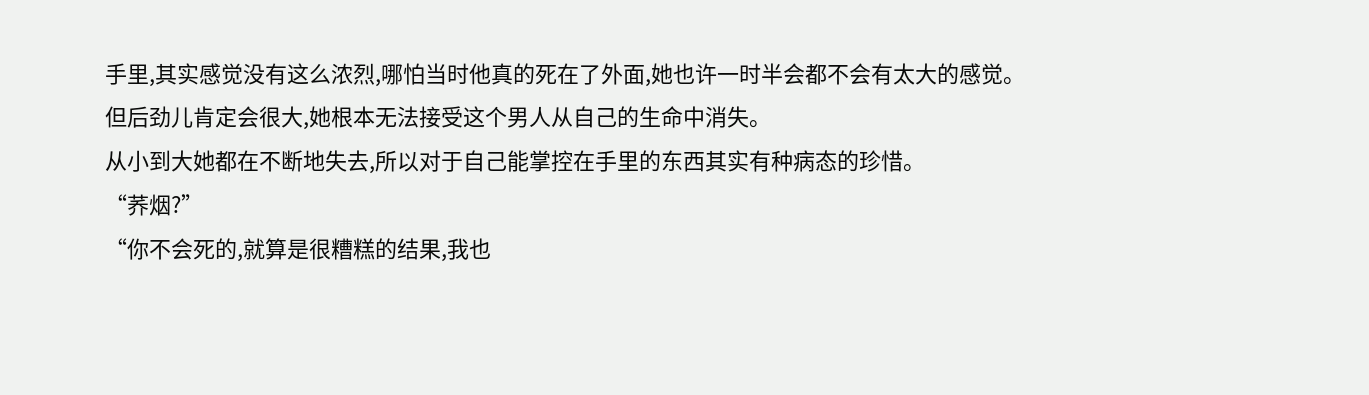手里,其实感觉没有这么浓烈,哪怕当时他真的死在了外面,她也许一时半会都不会有太大的感觉。
但后劲儿肯定会很大,她根本无法接受这个男人从自己的生命中消失。
从小到大她都在不断地失去,所以对于自己能掌控在手里的东西其实有种病态的珍惜。
“荞烟?”
“你不会死的,就算是很糟糕的结果,我也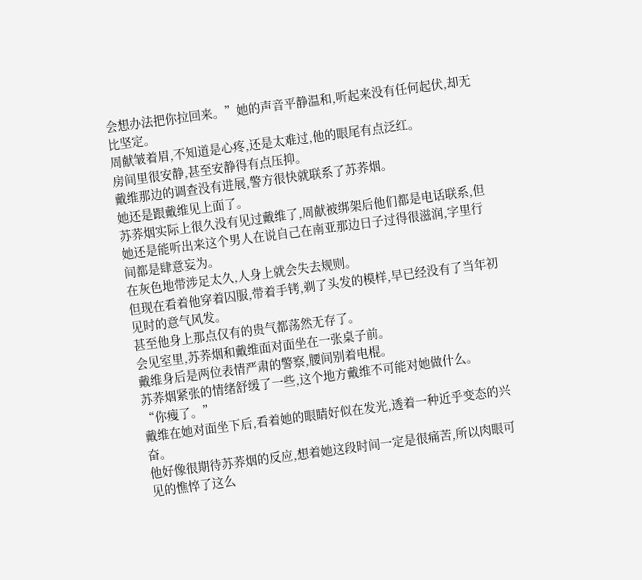会想办法把你拉回来。”她的声音平静温和,听起来没有任何起伏,却无比坚定。
周献皱着眉,不知道是心疼,还是太难过,他的眼尾有点泛红。
房间里很安静,甚至安静得有点压抑。
戴维那边的调查没有进展,警方很快就联系了苏荞烟。
她还是跟戴维见上面了。
苏荞烟实际上很久没有见过戴维了,周献被绑架后他们都是电话联系,但她还是能听出来这个男人在说自己在南亚那边日子过得很滋润,字里行间都是肆意妄为。
在灰色地带涉足太久,人身上就会失去规则。
但现在看着他穿着囚服,带着手铐,剃了头发的模样,早已经没有了当年初见时的意气风发。
甚至他身上那点仅有的贵气都荡然无存了。
会见室里,苏荞烟和戴维面对面坐在一张桌子前。
戴维身后是两位表情严肃的警察,腰间别着电棍。
苏荞烟紧张的情绪舒缓了一些,这个地方戴维不可能对她做什么。
“你瘦了。”
戴维在她对面坐下后,看着她的眼睛好似在发光,透着一种近乎变态的兴奋。
他好像很期待苏荞烟的反应,想着她这段时间一定是很痛苦,所以肉眼可见的憔悴了这么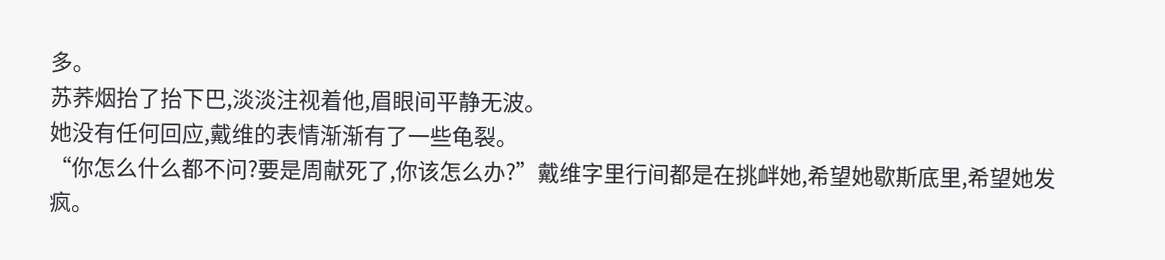多。
苏荞烟抬了抬下巴,淡淡注视着他,眉眼间平静无波。
她没有任何回应,戴维的表情渐渐有了一些龟裂。
“你怎么什么都不问?要是周献死了,你该怎么办?”戴维字里行间都是在挑衅她,希望她歇斯底里,希望她发疯。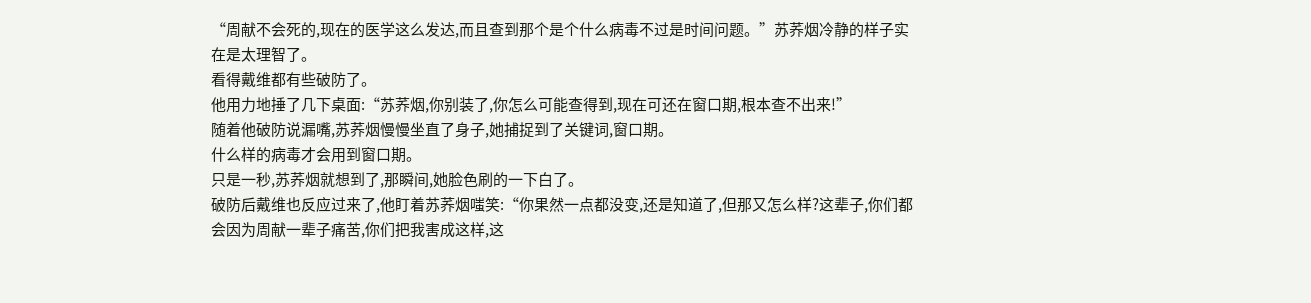“周献不会死的,现在的医学这么发达,而且查到那个是个什么病毒不过是时间问题。”苏荞烟冷静的样子实在是太理智了。
看得戴维都有些破防了。
他用力地捶了几下桌面:“苏荞烟,你别装了,你怎么可能查得到,现在可还在窗口期,根本查不出来!”
随着他破防说漏嘴,苏荞烟慢慢坐直了身子,她捕捉到了关键词,窗口期。
什么样的病毒才会用到窗口期。
只是一秒,苏荞烟就想到了,那瞬间,她脸色刷的一下白了。
破防后戴维也反应过来了,他盯着苏荞烟嗤笑:“你果然一点都没变,还是知道了,但那又怎么样?这辈子,你们都会因为周献一辈子痛苦,你们把我害成这样,这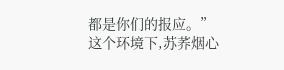都是你们的报应。”
这个环境下,苏荞烟心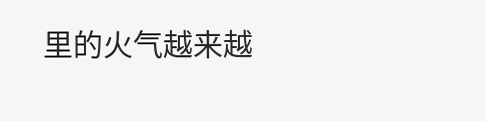里的火气越来越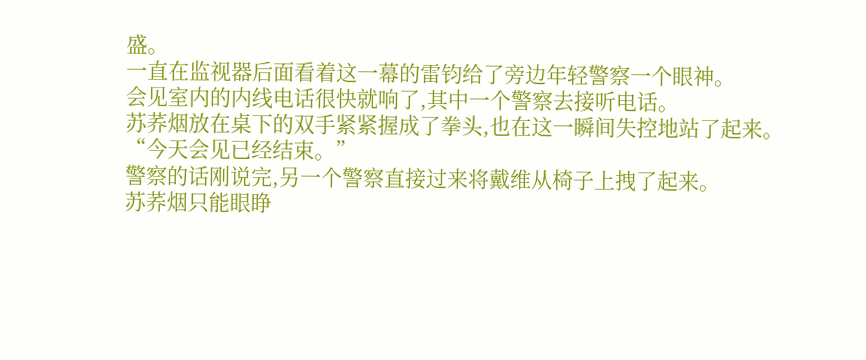盛。
一直在监视器后面看着这一幕的雷钧给了旁边年轻警察一个眼神。
会见室内的内线电话很快就响了,其中一个警察去接听电话。
苏荞烟放在桌下的双手紧紧握成了拳头,也在这一瞬间失控地站了起来。
“今天会见已经结束。”
警察的话刚说完,另一个警察直接过来将戴维从椅子上拽了起来。
苏荞烟只能眼睁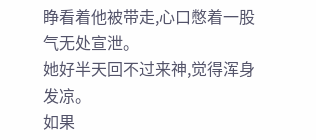睁看着他被带走,心口憋着一股气无处宣泄。
她好半天回不过来神,觉得浑身发凉。
如果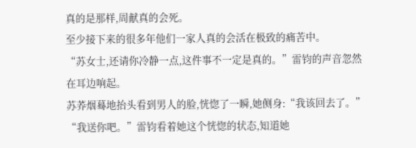真的是那样,周献真的会死。
至少接下来的很多年他们一家人真的会活在极致的痛苦中。
“苏女士,还请你冷静一点,这件事不一定是真的。”雷钧的声音忽然在耳边响起。
苏荞烟蓦地抬头看到男人的脸,恍惚了一瞬,她侧身:“我该回去了。”
“我送你吧。”雷钧看着她这个恍惚的状态,知道她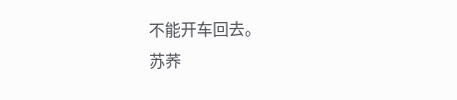不能开车回去。
苏荞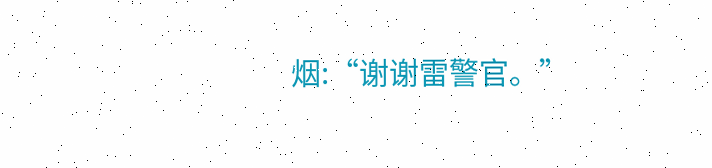烟:“谢谢雷警官。”